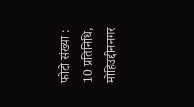फोटो संख्या : 10 प्रतिनिधि, मोहिउद्दीननगर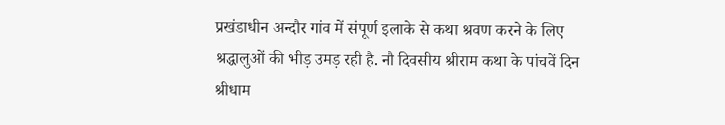प्रखंडाधीन अन्दौर गांव में संपूर्ण इलाके से कथा श्रवण करने के लिए श्रद्धालुओं की भीड़ उमड़ रही है. नौ दिवसीय श्रीराम कथा के पांचवें दिन श्रीधाम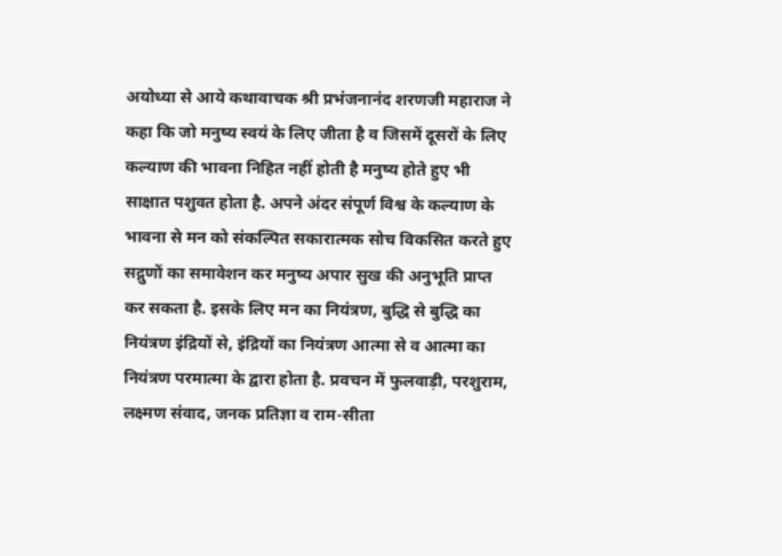अयोध्या से आये कथावाचक श्री प्रभंजनानंद शरणजी महाराज ने कहा कि जो मनुष्य स्वयं के लिए जीता है व जिसमें दूसरों के लिए कल्याण की भावना निहित नहीं होती है मनुष्य होते हुए भी साक्षात पशुवत होता है. अपने अंदर संपूर्ण विश्व के कल्याण के भावना से मन को संकल्पित सकारात्मक सोच विकसित करते हुए सद्गुणों का समावेशन कर मनुष्य अपार सुख की अनुभूति प्राप्त कर सकता है. इसके लिए मन का नियंत्रण, बुद्धि से बुद्धि का नियंत्रण इंद्रियों से, इंद्रियों का नियंत्रण आत्मा से व आत्मा का नियंत्रण परमात्मा के द्वारा होता है. प्रवचन में फुलवाड़ी, परशुराम, लक्ष्मण संवाद, जनक प्रतिज्ञा व राम-सीता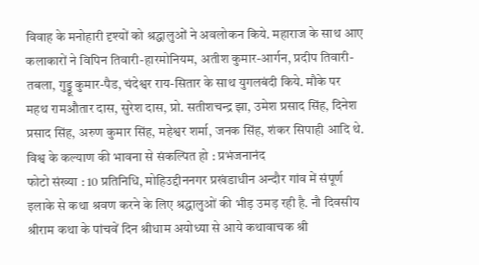विवाह के मनोहारी दृश्यों को श्रद्धालुओं ने अवलोकन किये. महाराज के साथ आए कलाकारों ने विपिन तिवारी-हारमोनियम, अतीश कुमार-आर्गन, प्रदीप तिवारी-तबला, गुड्डू कुमार-पैड, चंदेश्वर राय-सितार के साथ युगलबंदी किये. मौके पर महथ रामऔतार दास, सुरेश दास, प्रो. सतीशचन्द्र झा, उमेश प्रसाद सिंह, दिनेश प्रसाद सिंह, अरुण कुमार सिंह, महेश्वर शर्मा, जनक सिंह, शंकर सिपाही आदि थे.
विश्व के कल्याण की भावना से संकल्पित हो : प्रभंजनानंद
फोटो संख्या : 10 प्रतिनिधि, मोहिउद्दीननगर प्रखंडाधीन अन्दौर गांव में संपूर्ण इलाके से कथा श्रवण करने के लिए श्रद्धालुओं की भीड़ उमड़ रही है. नौ दिवसीय श्रीराम कथा के पांचवें दिन श्रीधाम अयोध्या से आये कथावाचक श्री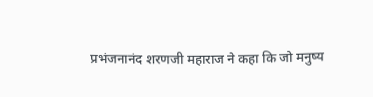प्रभंजनानंद शरणजी महाराज ने कहा कि जो मनुष्य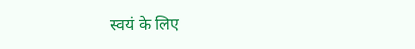स्वयं के लिए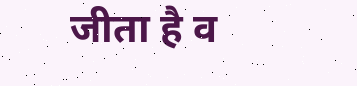जीता है व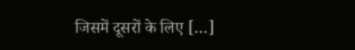जिसमें दूसरों के लिए […]